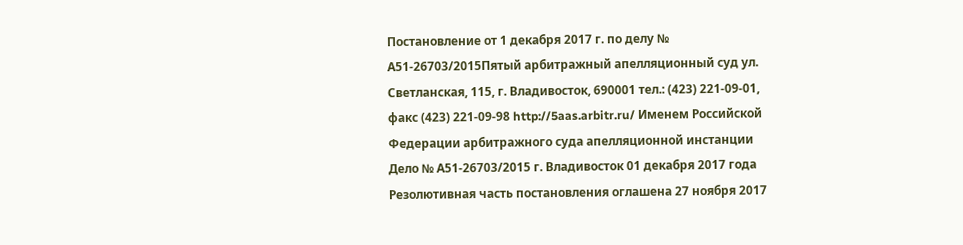Постановление от 1 декабря 2017 г. по делу № А51-26703/2015Пятый арбитражный апелляционный суд ул. Светланская, 115, г. Владивосток, 690001 тел.: (423) 221-09-01, факс (423) 221-09-98 http://5aas.arbitr.ru/ Именем Российской Федерации арбитражного суда апелляционной инстанции Дело № А51-26703/2015 г. Владивосток 01 декабря 2017 года Резолютивная часть постановления оглашена 27 ноября 2017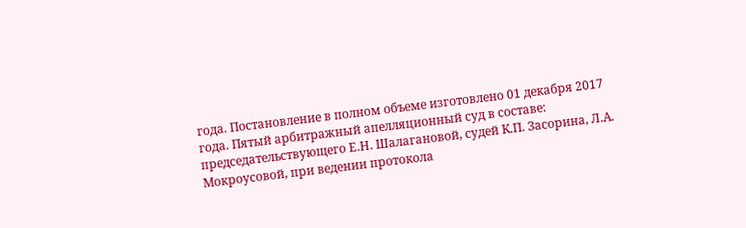года. Постановление в полном объеме изготовлено 01 декабря 2017 года. Пятый арбитражный апелляционный суд в составе: председательствующего Е.Н. Шалагановой, судей К.П. Засорина, Л.А. Мокроусовой, при ведении протокола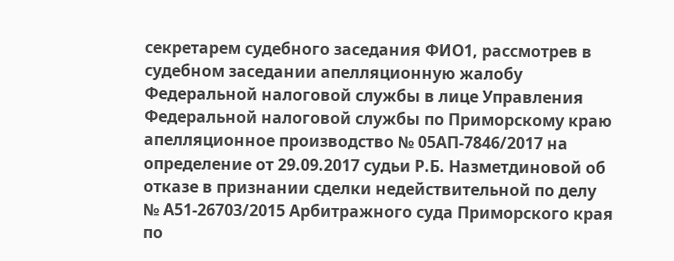секретарем судебного заседания ФИО1, рассмотрев в судебном заседании апелляционную жалобу Федеральной налоговой службы в лице Управления Федеральной налоговой службы по Приморскому краю апелляционное производство № 05АП-7846/2017 на определение от 29.09.2017 судьи Р.Б. Назметдиновой об отказе в признании сделки недействительной по делу № А51-26703/2015 Арбитражного суда Приморского края по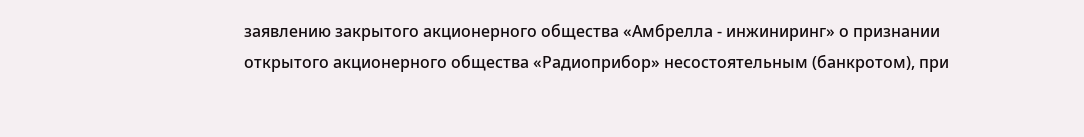заявлению закрытого акционерного общества «Амбрелла - инжиниринг» о признании открытого акционерного общества «Радиоприбор» несостоятельным (банкротом), при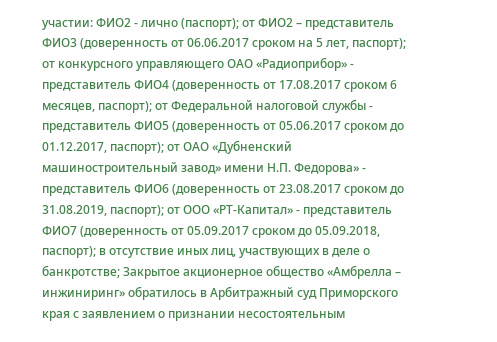участии: ФИО2 - лично (паспорт); от ФИО2 – представитель ФИО3 (доверенность от 06.06.2017 сроком на 5 лет, паспорт); от конкурсного управляющего ОАО «Радиоприбор» - представитель ФИО4 (доверенность от 17.08.2017 сроком 6 месяцев, паспорт); от Федеральной налоговой службы - представитель ФИО5 (доверенность от 05.06.2017 сроком до 01.12.2017, паспорт); от ОАО «Дубненский машиностроительный завод» имени Н.П. Федорова» - представитель ФИО6 (доверенность от 23.08.2017 сроком до 31.08.2019, паспорт); от ООО «РТ-Капитал» - представитель ФИО7 (доверенность от 05.09.2017 сроком до 05.09.2018, паспорт); в отсутствие иных лиц, участвующих в деле о банкротстве; Закрытое акционерное общество «Амбрелла – инжиниринг» обратилось в Арбитражный суд Приморского края с заявлением о признании несостоятельным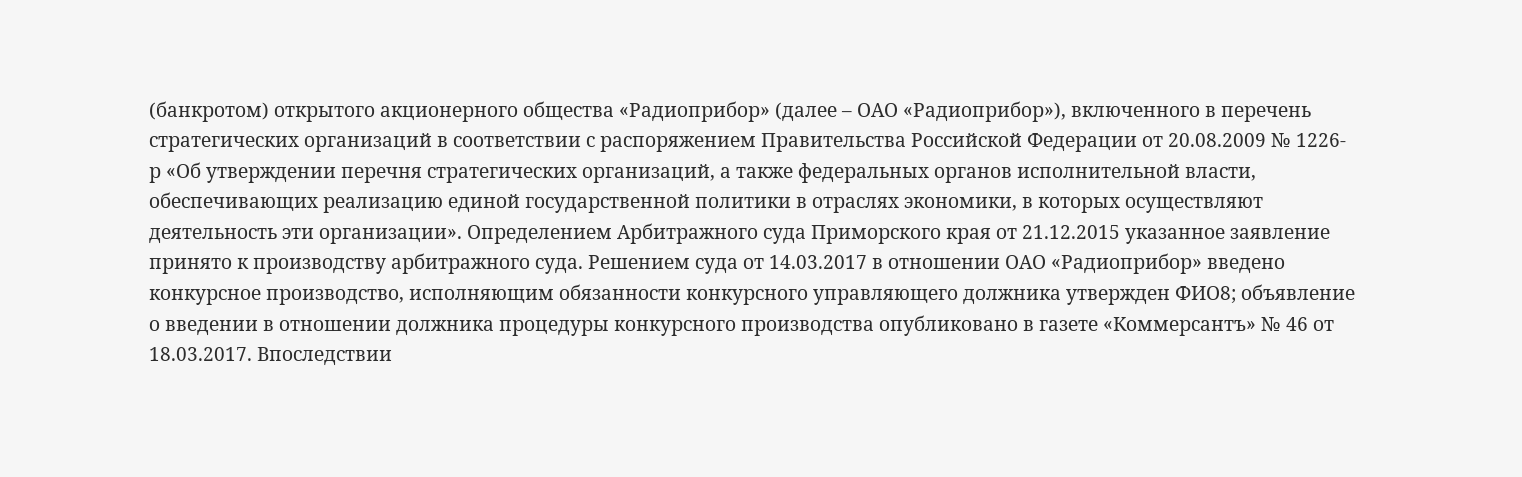(банкротом) открытого акционерного общества «Радиоприбор» (далее – ОАО «Радиоприбор»), включенного в перечень стратегических организаций в соответствии с распоряжением Правительства Российской Федерации от 20.08.2009 № 1226-р «Об утверждении перечня стратегических организаций, а также федеральных органов исполнительной власти, обеспечивающих реализацию единой государственной политики в отраслях экономики, в которых осуществляют деятельность эти организации». Определением Арбитражного суда Приморского края от 21.12.2015 указанное заявление принято к производству арбитражного суда. Решением суда от 14.03.2017 в отношении ОАО «Радиоприбор» введено конкурсное производство, исполняющим обязанности конкурсного управляющего должника утвержден ФИО8; объявление о введении в отношении должника процедуры конкурсного производства опубликовано в газете «Коммерсантъ» № 46 от 18.03.2017. Впоследствии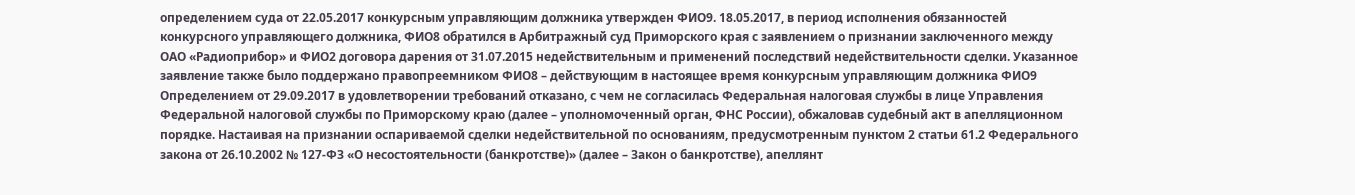определением суда от 22.05.2017 конкурсным управляющим должника утвержден ФИО9. 18.05.2017, в период исполнения обязанностей конкурсного управляющего должника, ФИО8 обратился в Арбитражный суд Приморского края с заявлением о признании заключенного между ОАО «Радиоприбор» и ФИО2 договора дарения от 31.07.2015 недействительным и применений последствий недействительности сделки. Указанное заявление также было поддержано правопреемником ФИО8 – действующим в настоящее время конкурсным управляющим должника ФИО9 Определением от 29.09.2017 в удовлетворении требований отказано, с чем не согласилась Федеральная налоговая службы в лице Управления Федеральной налоговой службы по Приморскому краю (далее – уполномоченный орган, ФНС России), обжаловав судебный акт в апелляционном порядке. Настаивая на признании оспариваемой сделки недействительной по основаниям, предусмотренным пунктом 2 статьи 61.2 Федерального закона от 26.10.2002 № 127-ФЗ «О несостоятельности (банкротстве)» (далее – Закон о банкротстве), апеллянт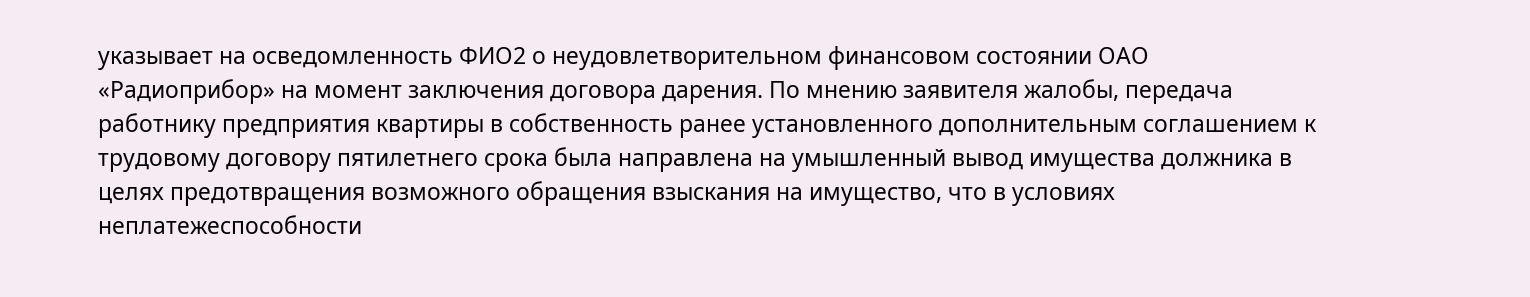указывает на осведомленность ФИО2 о неудовлетворительном финансовом состоянии ОАО «Радиоприбор» на момент заключения договора дарения. По мнению заявителя жалобы, передача работнику предприятия квартиры в собственность ранее установленного дополнительным соглашением к трудовому договору пятилетнего срока была направлена на умышленный вывод имущества должника в целях предотвращения возможного обращения взыскания на имущество, что в условиях неплатежеспособности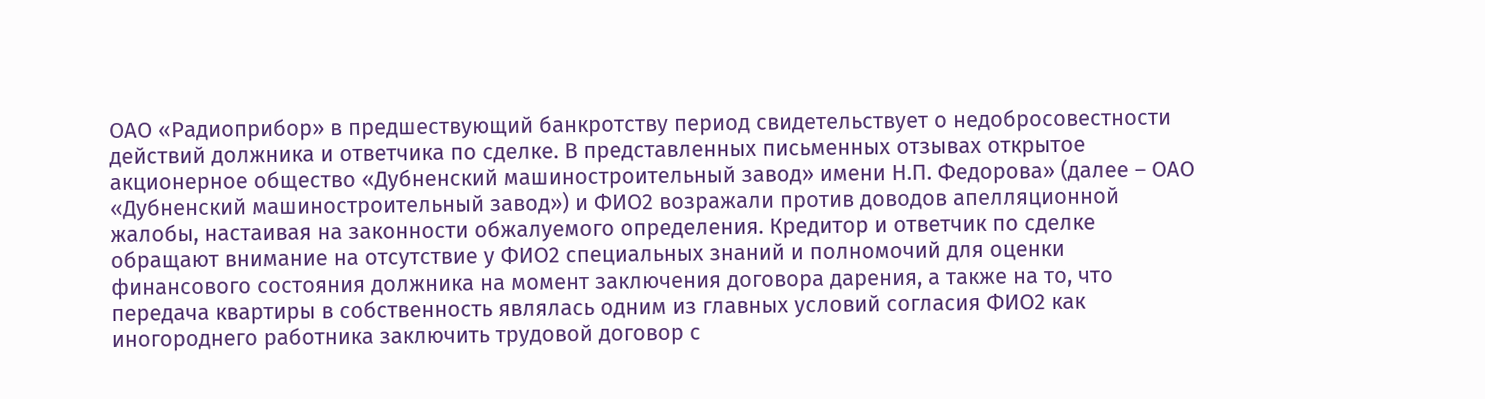ОАО «Радиоприбор» в предшествующий банкротству период свидетельствует о недобросовестности действий должника и ответчика по сделке. В представленных письменных отзывах открытое акционерное общество «Дубненский машиностроительный завод» имени Н.П. Федорова» (далее – ОАО «Дубненский машиностроительный завод») и ФИО2 возражали против доводов апелляционной жалобы, настаивая на законности обжалуемого определения. Кредитор и ответчик по сделке обращают внимание на отсутствие у ФИО2 специальных знаний и полномочий для оценки финансового состояния должника на момент заключения договора дарения, а также на то, что передача квартиры в собственность являлась одним из главных условий согласия ФИО2 как иногороднего работника заключить трудовой договор с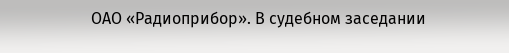ОАО «Радиоприбор». В судебном заседании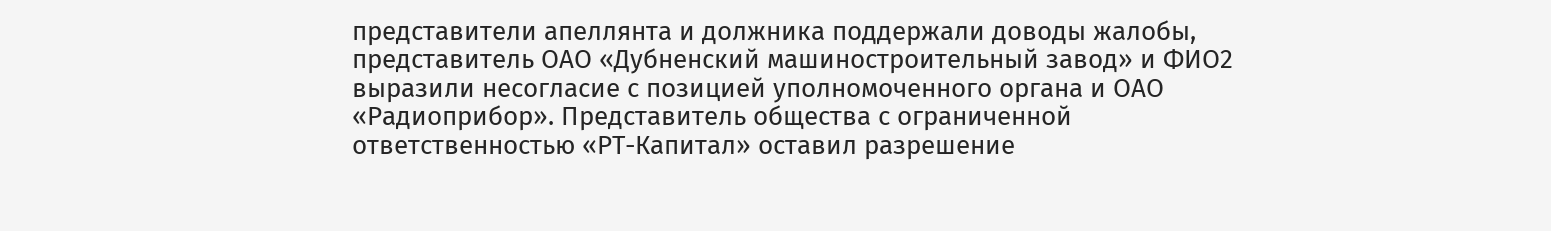представители апеллянта и должника поддержали доводы жалобы, представитель ОАО «Дубненский машиностроительный завод» и ФИО2 выразили несогласие с позицией уполномоченного органа и ОАО «Радиоприбор». Представитель общества с ограниченной ответственностью «РТ-Капитал» оставил разрешение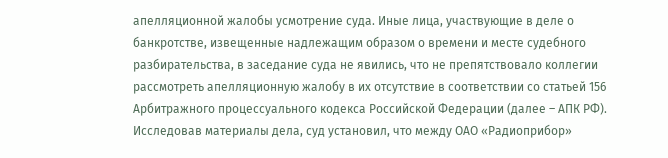апелляционной жалобы усмотрение суда. Иные лица, участвующие в деле о банкротстве, извещенные надлежащим образом о времени и месте судебного разбирательства, в заседание суда не явились, что не препятствовало коллегии рассмотреть апелляционную жалобу в их отсутствие в соответствии со статьей 156 Арбитражного процессуального кодекса Российской Федерации (далее – АПК РФ). Исследовав материалы дела, суд установил, что между ОАО «Радиоприбор»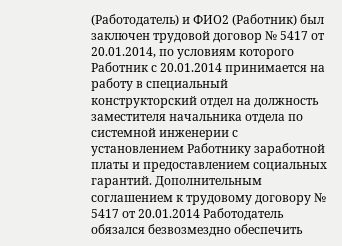(Работодатель) и ФИО2 (Работник) был заключен трудовой договор № 5417 от 20.01.2014, по условиям которого Работник с 20.01.2014 принимается на работу в специальный конструкторский отдел на должность заместителя начальника отдела по системной инженерии с установлением Работнику заработной платы и предоставлением социальных гарантий. Дополнительным соглашением к трудовому договору № 5417 от 20.01.2014 Работодатель обязался безвозмездно обеспечить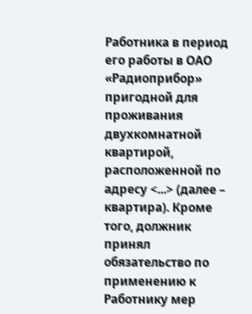Работника в период его работы в ОАО «Радиоприбор» пригодной для проживания двухкомнатной квартирой, расположенной по адресу <...> (далее – квартира). Кроме того, должник принял обязательство по применению к Работнику мер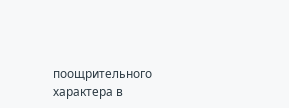поощрительного характера в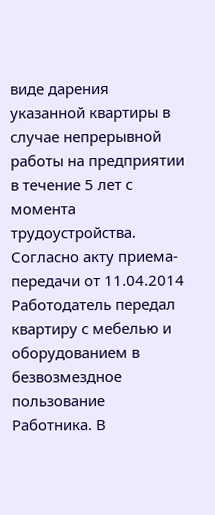виде дарения указанной квартиры в случае непрерывной работы на предприятии в течение 5 лет с момента трудоустройства. Согласно акту приема-передачи от 11.04.2014 Работодатель передал квартиру с мебелью и оборудованием в безвозмездное пользование Работника. В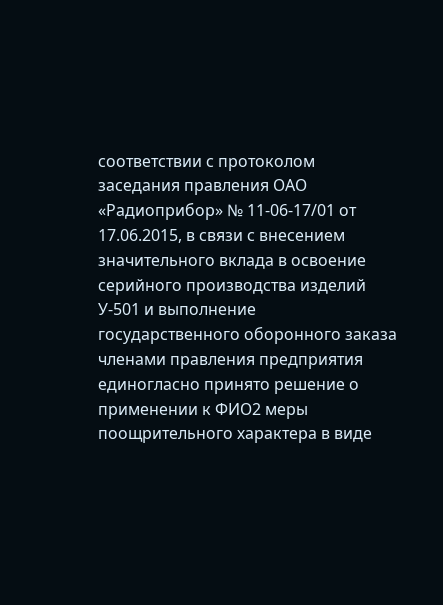соответствии с протоколом заседания правления ОАО «Радиоприбор» № 11-06-17/01 от 17.06.2015, в связи с внесением значительного вклада в освоение серийного производства изделий У-501 и выполнение государственного оборонного заказа членами правления предприятия единогласно принято решение о применении к ФИО2 меры поощрительного характера в виде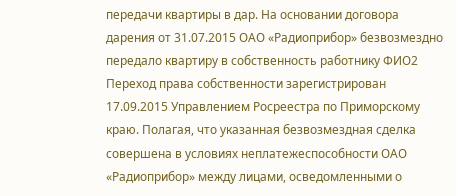передачи квартиры в дар. На основании договора дарения от 31.07.2015 ОАО «Радиоприбор» безвозмездно передало квартиру в собственность работнику ФИО2 Переход права собственности зарегистрирован 17.09.2015 Управлением Росреестра по Приморскому краю. Полагая, что указанная безвозмездная сделка совершена в условиях неплатежеспособности ОАО «Радиоприбор» между лицами, осведомленными о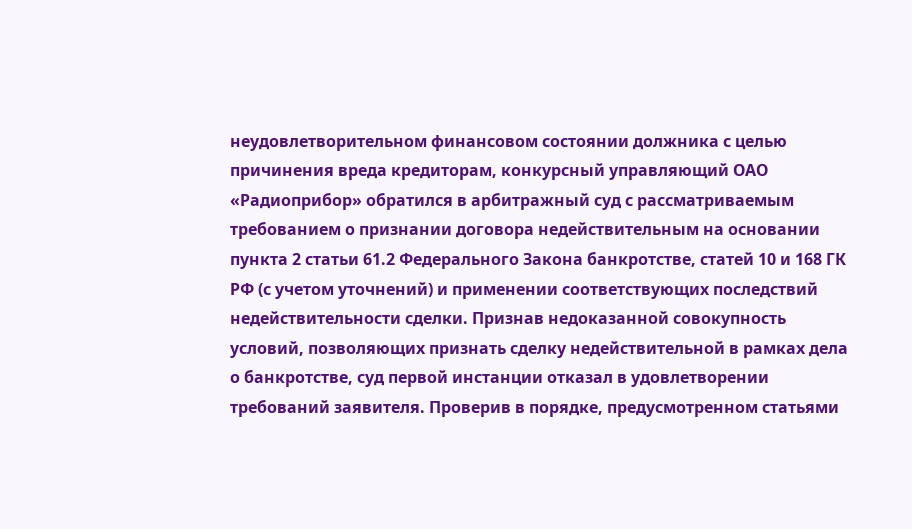неудовлетворительном финансовом состоянии должника с целью причинения вреда кредиторам, конкурсный управляющий ОАО «Радиоприбор» обратился в арбитражный суд с рассматриваемым требованием о признании договора недействительным на основании пункта 2 статьи 61.2 Федерального Закона банкротстве, статей 10 и 168 ГК РФ (с учетом уточнений) и применении соответствующих последствий недействительности сделки. Признав недоказанной совокупность условий, позволяющих признать сделку недействительной в рамках дела о банкротстве, суд первой инстанции отказал в удовлетворении требований заявителя. Проверив в порядке, предусмотренном статьями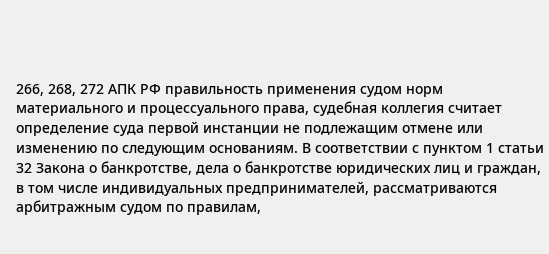266, 268, 272 АПК РФ правильность применения судом норм материального и процессуального права, судебная коллегия считает определение суда первой инстанции не подлежащим отмене или изменению по следующим основаниям. В соответствии с пунктом 1 статьи 32 Закона о банкротстве, дела о банкротстве юридических лиц и граждан, в том числе индивидуальных предпринимателей, рассматриваются арбитражным судом по правилам,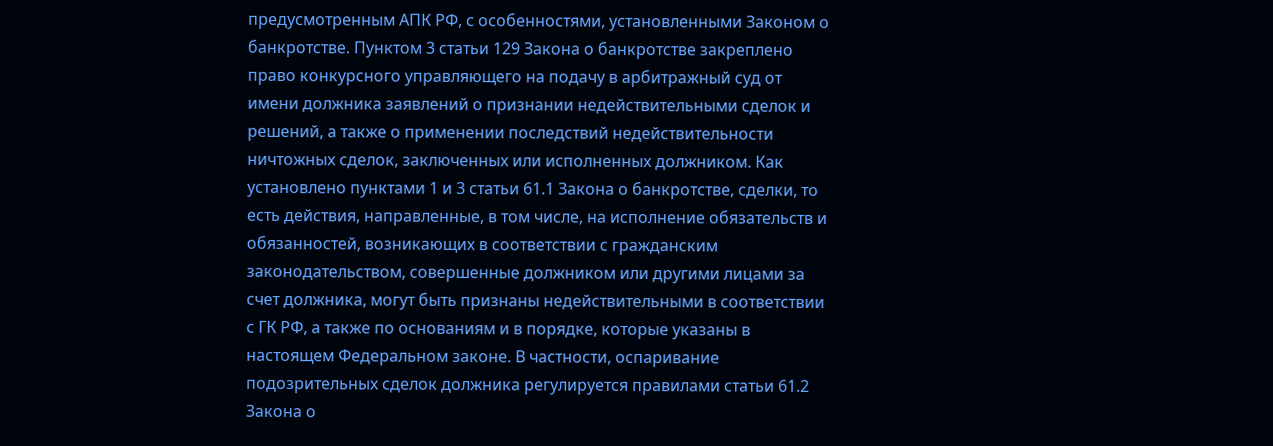предусмотренным АПК РФ, с особенностями, установленными Законом о банкротстве. Пунктом 3 статьи 129 Закона о банкротстве закреплено право конкурсного управляющего на подачу в арбитражный суд от имени должника заявлений о признании недействительными сделок и решений, а также о применении последствий недействительности ничтожных сделок, заключенных или исполненных должником. Как установлено пунктами 1 и 3 статьи 61.1 Закона о банкротстве, сделки, то есть действия, направленные, в том числе, на исполнение обязательств и обязанностей, возникающих в соответствии с гражданским законодательством, совершенные должником или другими лицами за счет должника, могут быть признаны недействительными в соответствии с ГК РФ, а также по основаниям и в порядке, которые указаны в настоящем Федеральном законе. В частности, оспаривание подозрительных сделок должника регулируется правилами статьи 61.2 Закона о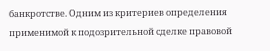банкротстве. Одним из критериев определения применимой к подозрительной сделке правовой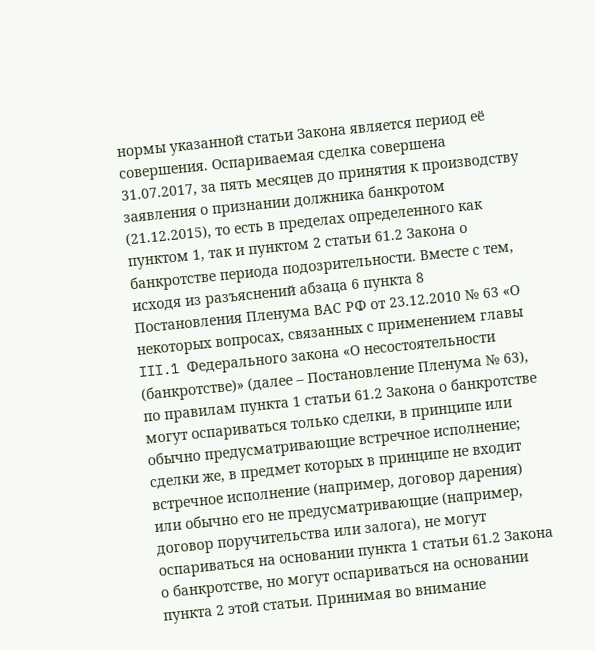нормы указанной статьи Закона является период её совершения. Оспариваемая сделка совершена 31.07.2017, за пять месяцев до принятия к производству заявления о признании должника банкротом (21.12.2015), то есть в пределах определенного как пунктом 1, так и пунктом 2 статьи 61.2 Закона о банкротстве периода подозрительности. Вместе с тем, исходя из разъяснений абзаца 6 пункта 8 Постановления Пленума ВАС РФ от 23.12.2010 № 63 «О некоторых вопросах, связанных с применением главы III.1 Федерального закона «О несостоятельности (банкротстве)» (далее – Постановление Пленума № 63), по правилам пункта 1 статьи 61.2 Закона о банкротстве могут оспариваться только сделки, в принципе или обычно предусматривающие встречное исполнение; сделки же, в предмет которых в принципе не входит встречное исполнение (например, договор дарения) или обычно его не предусматривающие (например, договор поручительства или залога), не могут оспариваться на основании пункта 1 статьи 61.2 Закона о банкротстве, но могут оспариваться на основании пункта 2 этой статьи. Принимая во внимание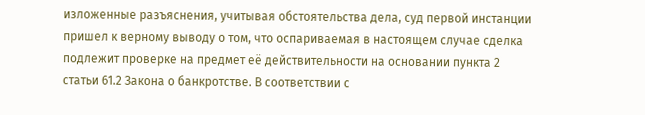изложенные разъяснения, учитывая обстоятельства дела, суд первой инстанции пришел к верному выводу о том, что оспариваемая в настоящем случае сделка подлежит проверке на предмет её действительности на основании пункта 2 статьи 61.2 Закона о банкротстве. В соответствии с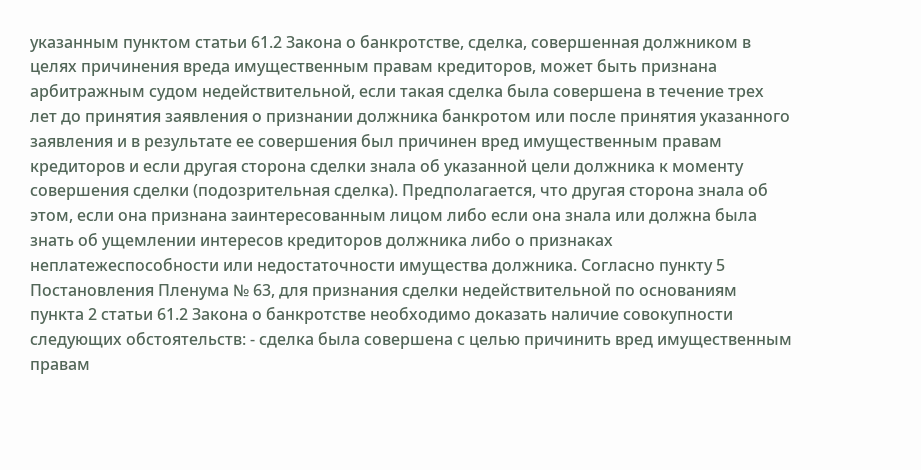указанным пунктом статьи 61.2 Закона о банкротстве, сделка, совершенная должником в целях причинения вреда имущественным правам кредиторов, может быть признана арбитражным судом недействительной, если такая сделка была совершена в течение трех лет до принятия заявления о признании должника банкротом или после принятия указанного заявления и в результате ее совершения был причинен вред имущественным правам кредиторов и если другая сторона сделки знала об указанной цели должника к моменту совершения сделки (подозрительная сделка). Предполагается, что другая сторона знала об этом, если она признана заинтересованным лицом либо если она знала или должна была знать об ущемлении интересов кредиторов должника либо о признаках неплатежеспособности или недостаточности имущества должника. Согласно пункту 5 Постановления Пленума № 63, для признания сделки недействительной по основаниям пункта 2 статьи 61.2 Закона о банкротстве необходимо доказать наличие совокупности следующих обстоятельств: - сделка была совершена с целью причинить вред имущественным правам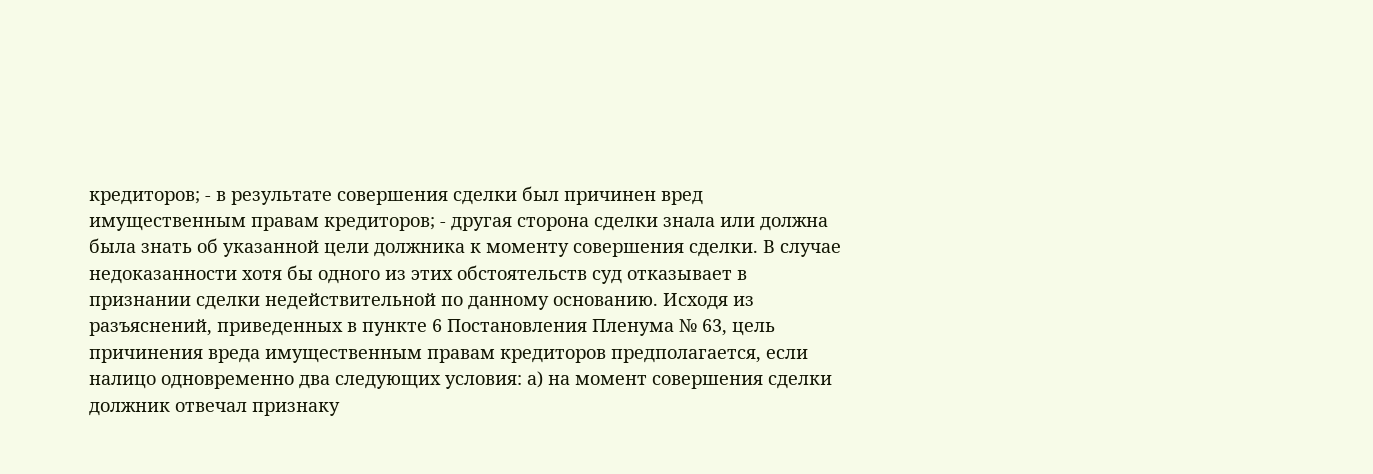кредиторов; - в результате совершения сделки был причинен вред имущественным правам кредиторов; - другая сторона сделки знала или должна была знать об указанной цели должника к моменту совершения сделки. В случае недоказанности хотя бы одного из этих обстоятельств суд отказывает в признании сделки недействительной по данному основанию. Исходя из разъяснений, приведенных в пункте 6 Постановления Пленума № 63, цель причинения вреда имущественным правам кредиторов предполагается, если налицо одновременно два следующих условия: а) на момент совершения сделки должник отвечал признаку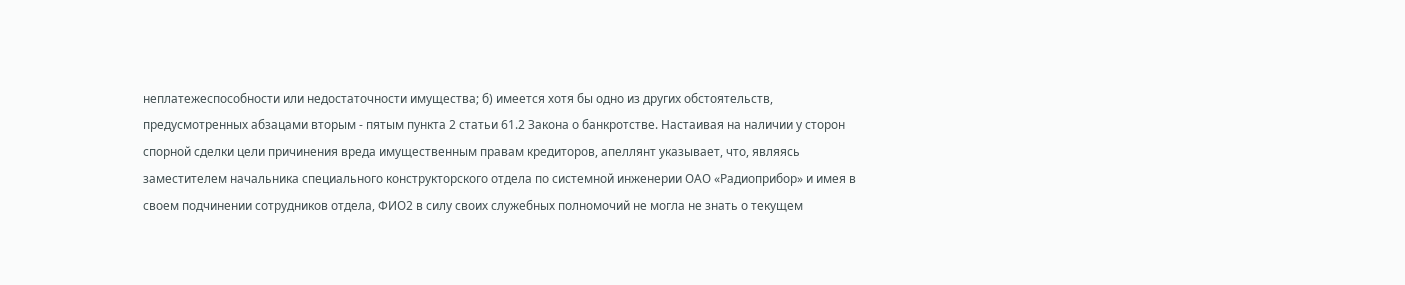неплатежеспособности или недостаточности имущества; б) имеется хотя бы одно из других обстоятельств, предусмотренных абзацами вторым - пятым пункта 2 статьи 61.2 Закона о банкротстве. Настаивая на наличии у сторон спорной сделки цели причинения вреда имущественным правам кредиторов, апеллянт указывает, что, являясь заместителем начальника специального конструкторского отдела по системной инженерии ОАО «Радиоприбор» и имея в своем подчинении сотрудников отдела, ФИО2 в силу своих служебных полномочий не могла не знать о текущем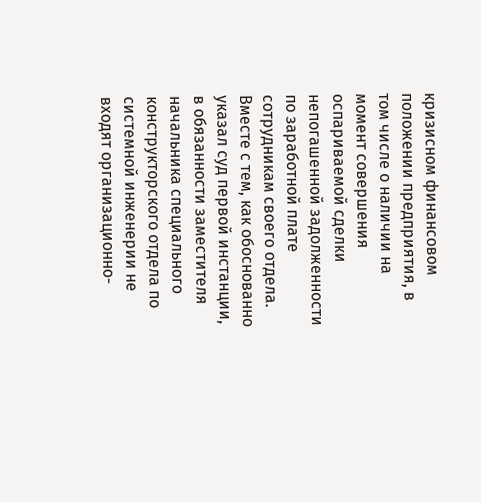кризисном финансовом положении предприятия, в том числе о наличии на момент совершения оспариваемой сделки непогашенной задолженности по заработной плате сотрудникам своего отдела. Вместе с тем, как обоснованно указал суд первой инстанции, в обязанности заместителя начальника специального конструкторского отдела по системной инженерии не входят организационно-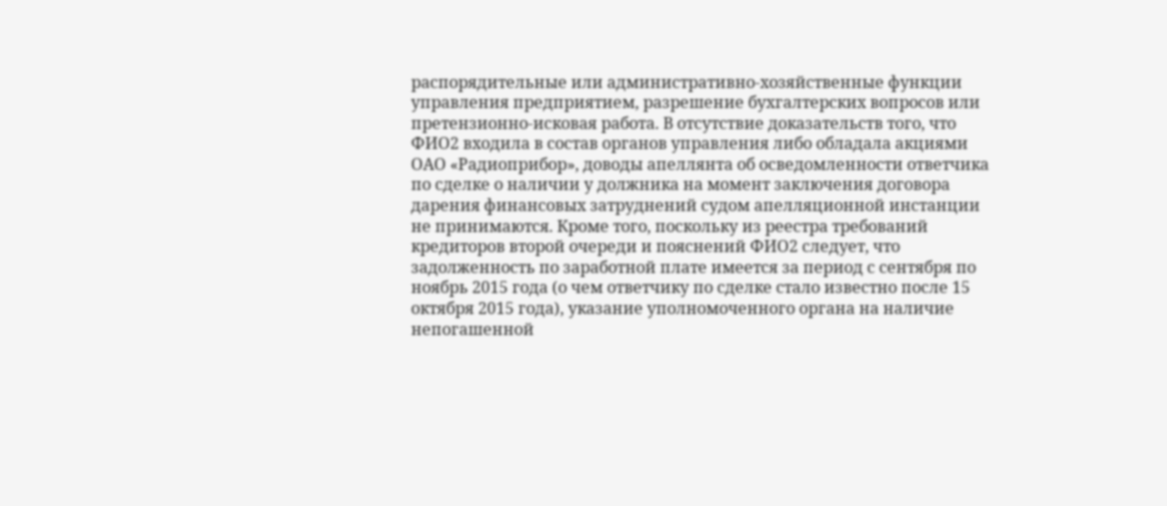распорядительные или административно-хозяйственные функции управления предприятием, разрешение бухгалтерских вопросов или претензионно-исковая работа. В отсутствие доказательств того, что ФИО2 входила в состав органов управления либо обладала акциями ОАО «Радиоприбор», доводы апеллянта об осведомленности ответчика по сделке о наличии у должника на момент заключения договора дарения финансовых затруднений судом апелляционной инстанции не принимаются. Кроме того, поскольку из реестра требований кредиторов второй очереди и пояснений ФИО2 следует, что задолженность по заработной плате имеется за период с сентября по ноябрь 2015 года (о чем ответчику по сделке стало известно после 15 октября 2015 года), указание уполномоченного органа на наличие непогашенной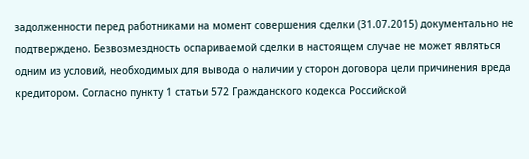задолженности перед работниками на момент совершения сделки (31.07.2015) документально не подтверждено. Безвозмездность оспариваемой сделки в настоящем случае не может являться одним из условий, необходимых для вывода о наличии у сторон договора цели причинения вреда кредитором. Согласно пункту 1 статьи 572 Гражданского кодекса Российской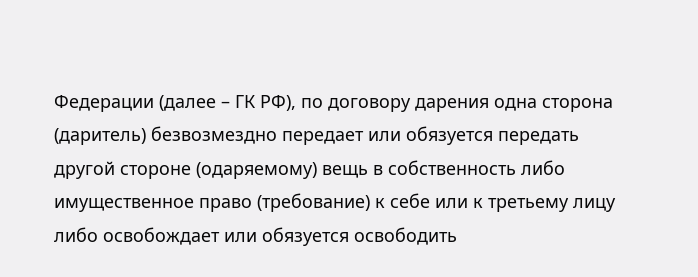Федерации (далее – ГК РФ), по договору дарения одна сторона (даритель) безвозмездно передает или обязуется передать другой стороне (одаряемому) вещь в собственность либо имущественное право (требование) к себе или к третьему лицу либо освобождает или обязуется освободить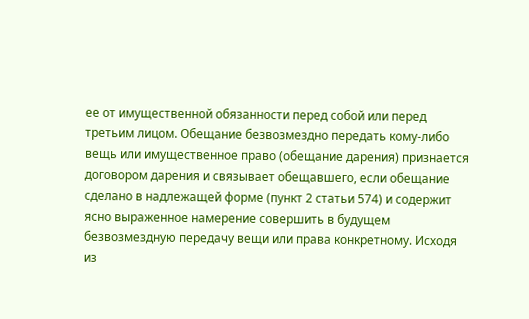ее от имущественной обязанности перед собой или перед третьим лицом. Обещание безвозмездно передать кому-либо вещь или имущественное право (обещание дарения) признается договором дарения и связывает обещавшего, если обещание сделано в надлежащей форме (пункт 2 статьи 574) и содержит ясно выраженное намерение совершить в будущем безвозмездную передачу вещи или права конкретному. Исходя из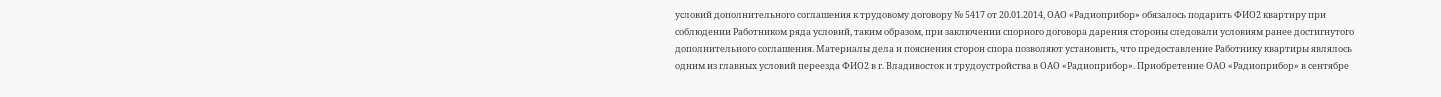условий дополнительного соглашения к трудовому договору № 5417 от 20.01.2014, ОАО «Радиоприбор» обязалось подарить ФИО2 квартиру при соблюдении Работником ряда условий, таким образом, при заключении спорного договора дарения стороны следовали условиям ранее достигнутого дополнительного соглашения. Материалы дела и пояснения сторон спора позволяют установить, что предоставление Работнику квартиры являлось одним из главных условий переезда ФИО2 в г. Владивосток и трудоустройства в ОАО «Радиоприбор». Приобретение ОАО «Радиоприбор» в сентябре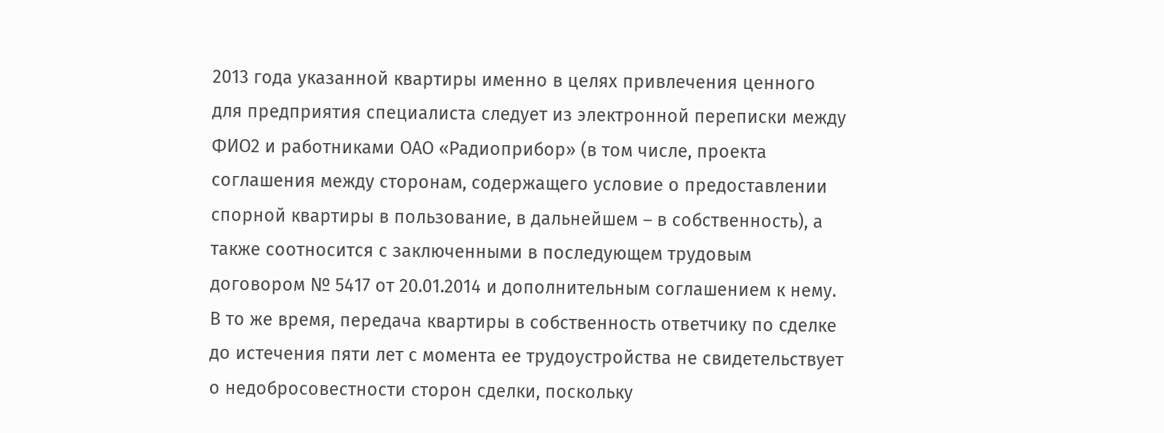2013 года указанной квартиры именно в целях привлечения ценного для предприятия специалиста следует из электронной переписки между ФИО2 и работниками ОАО «Радиоприбор» (в том числе, проекта соглашения между сторонам, содержащего условие о предоставлении спорной квартиры в пользование, в дальнейшем – в собственность), а также соотносится с заключенными в последующем трудовым договором № 5417 от 20.01.2014 и дополнительным соглашением к нему. В то же время, передача квартиры в собственность ответчику по сделке до истечения пяти лет с момента ее трудоустройства не свидетельствует о недобросовестности сторон сделки, поскольку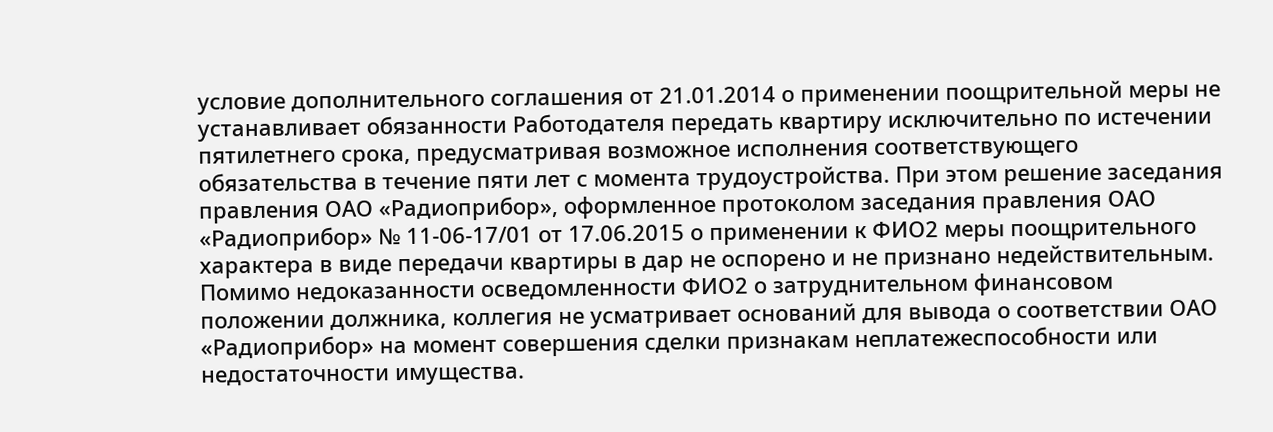условие дополнительного соглашения от 21.01.2014 о применении поощрительной меры не устанавливает обязанности Работодателя передать квартиру исключительно по истечении пятилетнего срока, предусматривая возможное исполнения соответствующего обязательства в течение пяти лет с момента трудоустройства. При этом решение заседания правления ОАО «Радиоприбор», оформленное протоколом заседания правления ОАО «Радиоприбор» № 11-06-17/01 от 17.06.2015 о применении к ФИО2 меры поощрительного характера в виде передачи квартиры в дар не оспорено и не признано недействительным. Помимо недоказанности осведомленности ФИО2 о затруднительном финансовом положении должника, коллегия не усматривает оснований для вывода о соответствии ОАО «Радиоприбор» на момент совершения сделки признакам неплатежеспособности или недостаточности имущества.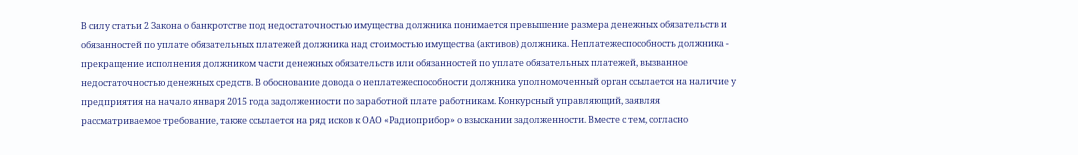В силу статьи 2 Закона о банкротстве под недостаточностью имущества должника понимается превышение размера денежных обязательств и обязанностей по уплате обязательных платежей должника над стоимостью имущества (активов) должника. Неплатежеспособность должника - прекращение исполнения должником части денежных обязательств или обязанностей по уплате обязательных платежей, вызванное недостаточностью денежных средств. В обоснование довода о неплатежеспособности должника уполномоченный орган ссылается на наличие у предприятия на начало января 2015 года задолженности по заработной плате работникам. Конкурсный управляющий, заявляя рассматриваемое требование, также ссылается на ряд исков к ОАО «Радиоприбор» о взыскании задолженности. Вместе с тем, согласно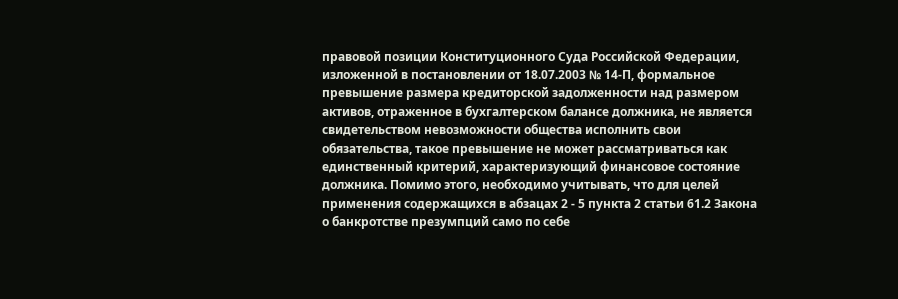правовой позиции Конституционного Суда Российской Федерации, изложенной в постановлении от 18.07.2003 № 14-П, формальное превышение размера кредиторской задолженности над размером активов, отраженное в бухгалтерском балансе должника, не является свидетельством невозможности общества исполнить свои обязательства, такое превышение не может рассматриваться как единственный критерий, характеризующий финансовое состояние должника. Помимо этого, необходимо учитывать, что для целей применения содержащихся в абзацах 2 - 5 пункта 2 статьи 61.2 Закона о банкротстве презумпций само по себе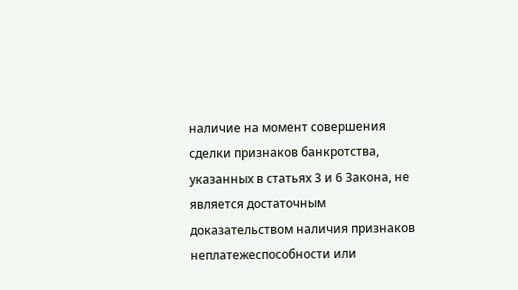наличие на момент совершения сделки признаков банкротства, указанных в статьях 3 и 6 Закона, не является достаточным доказательством наличия признаков неплатежеспособности или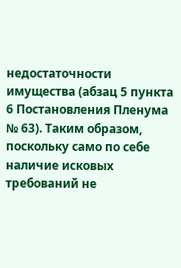недостаточности имущества (абзац 5 пункта 6 Постановления Пленума № 63). Таким образом, поскольку само по себе наличие исковых требований не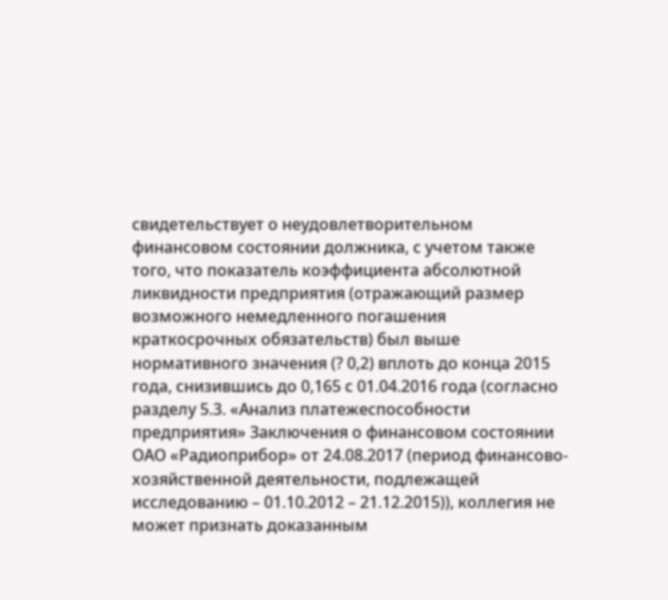свидетельствует о неудовлетворительном финансовом состоянии должника, с учетом также того, что показатель коэффициента абсолютной ликвидности предприятия (отражающий размер возможного немедленного погашения краткосрочных обязательств) был выше нормативного значения (? 0,2) вплоть до конца 2015 года, снизившись до 0,165 с 01.04.2016 года (согласно разделу 5.3. «Анализ платежеспособности предприятия» Заключения о финансовом состоянии ОАО «Радиоприбор» от 24.08.2017 (период финансово-хозяйственной деятельности, подлежащей исследованию – 01.10.2012 – 21.12.2015)), коллегия не может признать доказанным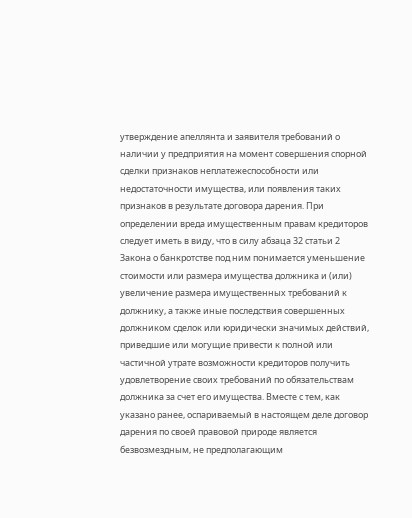утверждение апеллянта и заявителя требований о наличии у предприятия на момент совершения спорной сделки признаков неплатежеспособности или недостаточности имущества, или появления таких признаков в результате договора дарения. При определении вреда имущественным правам кредиторов следует иметь в виду, что в силу абзаца 32 статьи 2 Закона о банкротстве под ним понимается уменьшение стоимости или размера имущества должника и (или) увеличение размера имущественных требований к должнику, а также иные последствия совершенных должником сделок или юридически значимых действий, приведшие или могущие привести к полной или частичной утрате возможности кредиторов получить удовлетворение своих требований по обязательствам должника за счет его имущества. Вместе с тем, как указано ранее, оспариваемый в настоящем деле договор дарения по своей правовой природе является безвозмездным, не предполагающим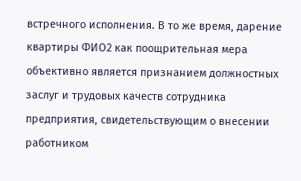встречного исполнения. В то же время, дарение квартиры ФИО2 как поощрительная мера объективно является признанием должностных заслуг и трудовых качеств сотрудника предприятия, свидетельствующим о внесении работником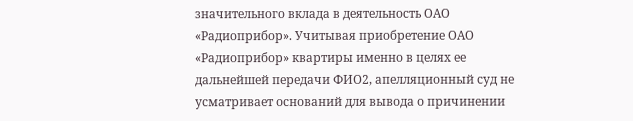значительного вклада в деятельность ОАО «Радиоприбор». Учитывая приобретение ОАО «Радиоприбор» квартиры именно в целях ее дальнейшей передачи ФИО2, апелляционный суд не усматривает оснований для вывода о причинении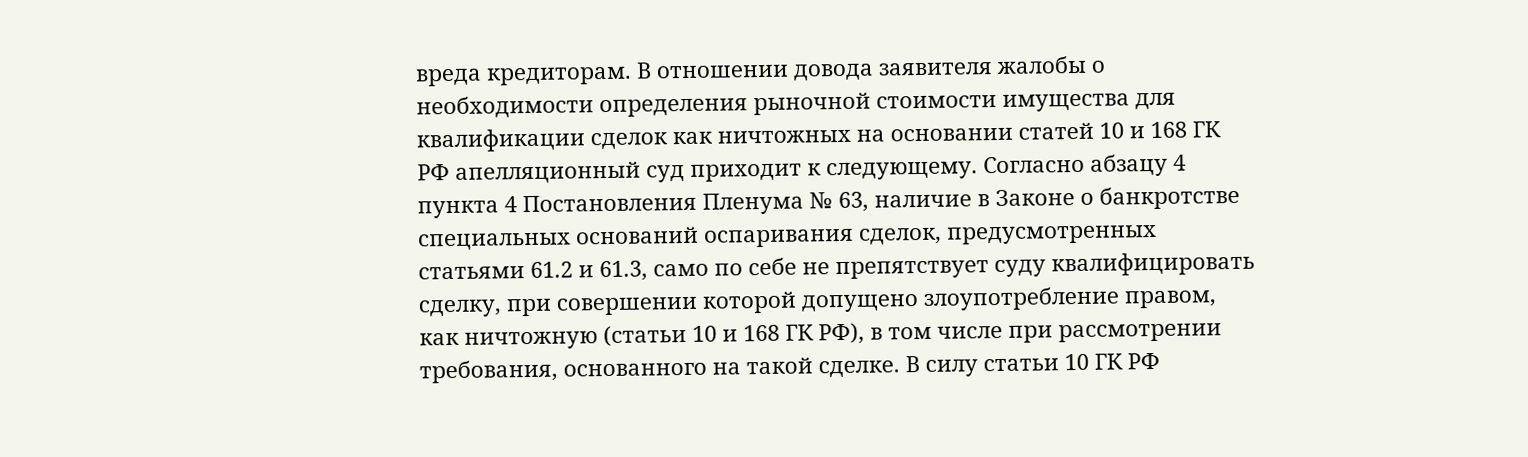вреда кредиторам. В отношении довода заявителя жалобы о необходимости определения рыночной стоимости имущества для квалификации сделок как ничтожных на основании статей 10 и 168 ГК РФ апелляционный суд приходит к следующему. Согласно абзацу 4 пункта 4 Постановления Пленума № 63, наличие в Законе о банкротстве специальных оснований оспаривания сделок, предусмотренных статьями 61.2 и 61.3, само по себе не препятствует суду квалифицировать сделку, при совершении которой допущено злоупотребление правом, как ничтожную (статьи 10 и 168 ГК РФ), в том числе при рассмотрении требования, основанного на такой сделке. В силу статьи 10 ГК РФ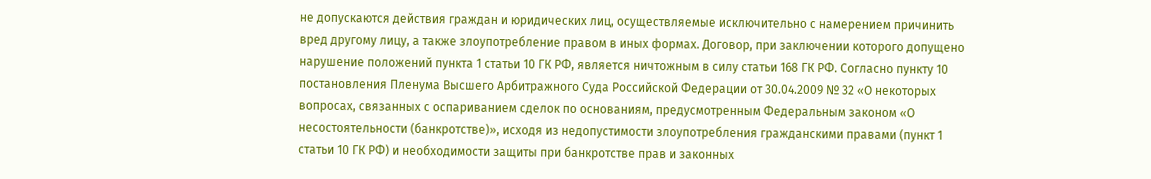не допускаются действия граждан и юридических лиц, осуществляемые исключительно с намерением причинить вред другому лицу, а также злоупотребление правом в иных формах. Договор, при заключении которого допущено нарушение положений пункта 1 статьи 10 ГК РФ, является ничтожным в силу статьи 168 ГК РФ. Согласно пункту 10 постановления Пленума Высшего Арбитражного Суда Российской Федерации от 30.04.2009 № 32 «О некоторых вопросах, связанных с оспариванием сделок по основаниям, предусмотренным Федеральным законом «О несостоятельности (банкротстве)», исходя из недопустимости злоупотребления гражданскими правами (пункт 1 статьи 10 ГК РФ) и необходимости защиты при банкротстве прав и законных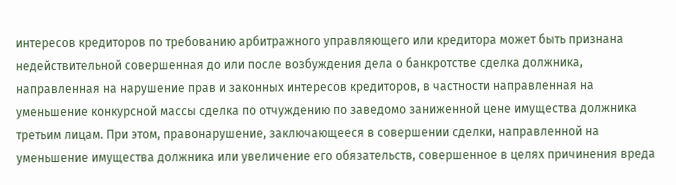интересов кредиторов по требованию арбитражного управляющего или кредитора может быть признана недействительной совершенная до или после возбуждения дела о банкротстве сделка должника, направленная на нарушение прав и законных интересов кредиторов, в частности направленная на уменьшение конкурсной массы сделка по отчуждению по заведомо заниженной цене имущества должника третьим лицам. При этом, правонарушение, заключающееся в совершении сделки, направленной на уменьшение имущества должника или увеличение его обязательств, совершенное в целях причинения вреда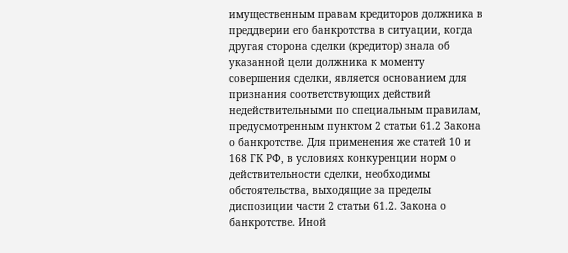имущественным правам кредиторов должника в преддверии его банкротства в ситуации, когда другая сторона сделки (кредитор) знала об указанной цели должника к моменту совершения сделки, является основанием для признания соответствующих действий недействительными по специальным правилам, предусмотренным пунктом 2 статьи 61.2 Закона о банкротстве. Для применения же статей 10 и 168 ГК РФ, в условиях конкуренции норм о действительности сделки, необходимы обстоятельства, выходящие за пределы диспозиции части 2 статьи 61.2. Закона о банкротстве. Иной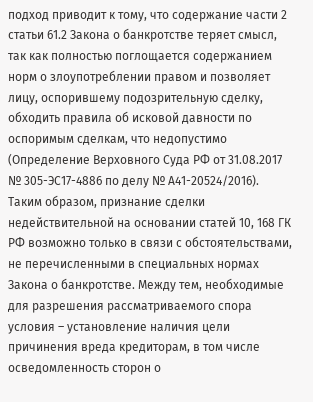подход приводит к тому, что содержание части 2 статьи 61.2 Закона о банкротстве теряет смысл, так как полностью поглощается содержанием норм о злоупотреблении правом и позволяет лицу, оспорившему подозрительную сделку, обходить правила об исковой давности по оспоримым сделкам, что недопустимо (Определение Верховного Суда РФ от 31.08.2017 № 305-ЭС17-4886 по делу № А41-20524/2016). Таким образом, признание сделки недействительной на основании статей 10, 168 ГК РФ возможно только в связи с обстоятельствами, не перечисленными в специальных нормах Закона о банкротстве. Между тем, необходимые для разрешения рассматриваемого спора условия – установление наличия цели причинения вреда кредиторам, в том числе осведомленность сторон о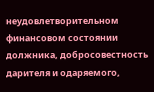неудовлетворительном финансовом состоянии должника, добросовестность дарителя и одаряемого,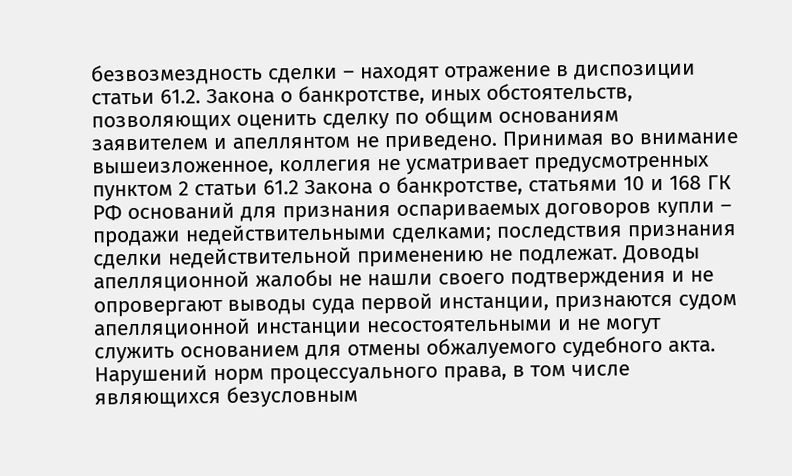безвозмездность сделки – находят отражение в диспозиции статьи 61.2. Закона о банкротстве, иных обстоятельств, позволяющих оценить сделку по общим основаниям заявителем и апеллянтом не приведено. Принимая во внимание вышеизложенное, коллегия не усматривает предусмотренных пунктом 2 статьи 61.2 Закона о банкротстве, статьями 10 и 168 ГК РФ оснований для признания оспариваемых договоров купли – продажи недействительными сделками; последствия признания сделки недействительной применению не подлежат. Доводы апелляционной жалобы не нашли своего подтверждения и не опровергают выводы суда первой инстанции, признаются судом апелляционной инстанции несостоятельными и не могут служить основанием для отмены обжалуемого судебного акта. Нарушений норм процессуального права, в том числе являющихся безусловным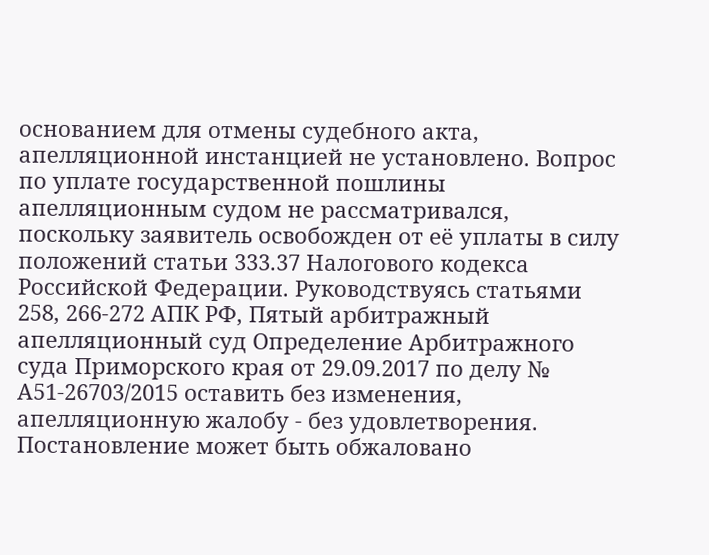основанием для отмены судебного акта, апелляционной инстанцией не установлено. Вопрос по уплате государственной пошлины апелляционным судом не рассматривался, поскольку заявитель освобожден от её уплаты в силу положений статьи 333.37 Налогового кодекса Российской Федерации. Руководствуясь статьями 258, 266-272 АПК РФ, Пятый арбитражный апелляционный суд Определение Арбитражного суда Приморского края от 29.09.2017 по делу № А51-26703/2015 оставить без изменения, апелляционную жалобу - без удовлетворения. Постановление может быть обжаловано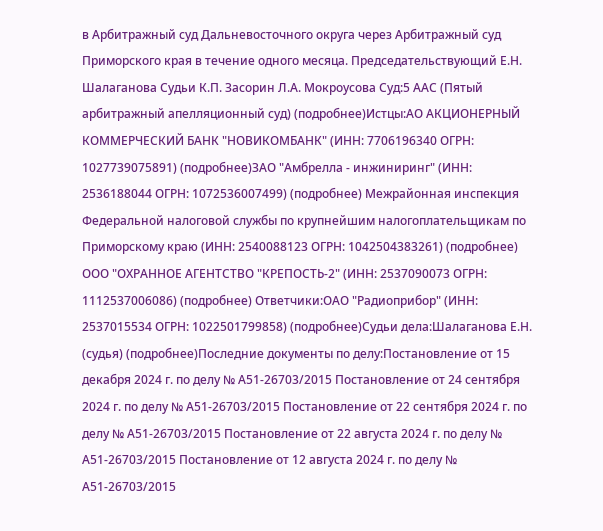в Арбитражный суд Дальневосточного округа через Арбитражный суд Приморского края в течение одного месяца. Председательствующий Е.Н. Шалаганова Судьи К.П. Засорин Л.А. Мокроусова Суд:5 ААС (Пятый арбитражный апелляционный суд) (подробнее)Истцы:АО АКЦИОНЕРНЫЙ КОММЕРЧЕСКИЙ БАНК "НОВИКОМБАНК" (ИНН: 7706196340 ОГРН: 1027739075891) (подробнее)ЗАО "Амбрелла - инжиниринг" (ИНН: 2536188044 ОГРН: 1072536007499) (подробнее) Межрайонная инспекция Федеральной налоговой службы по крупнейшим налогоплательщикам по Приморскому краю (ИНН: 2540088123 ОГРН: 1042504383261) (подробнее) ООО "ОХРАННОЕ АГЕНТСТВО "КРЕПОСТЬ-2" (ИНН: 2537090073 ОГРН: 1112537006086) (подробнее) Ответчики:ОАО "Радиоприбор" (ИНН: 2537015534 ОГРН: 1022501799858) (подробнее)Судьи дела:Шалаганова Е.Н. (судья) (подробнее)Последние документы по делу:Постановление от 15 декабря 2024 г. по делу № А51-26703/2015 Постановление от 24 сентября 2024 г. по делу № А51-26703/2015 Постановление от 22 сентября 2024 г. по делу № А51-26703/2015 Постановление от 22 августа 2024 г. по делу № А51-26703/2015 Постановление от 12 августа 2024 г. по делу № А51-26703/2015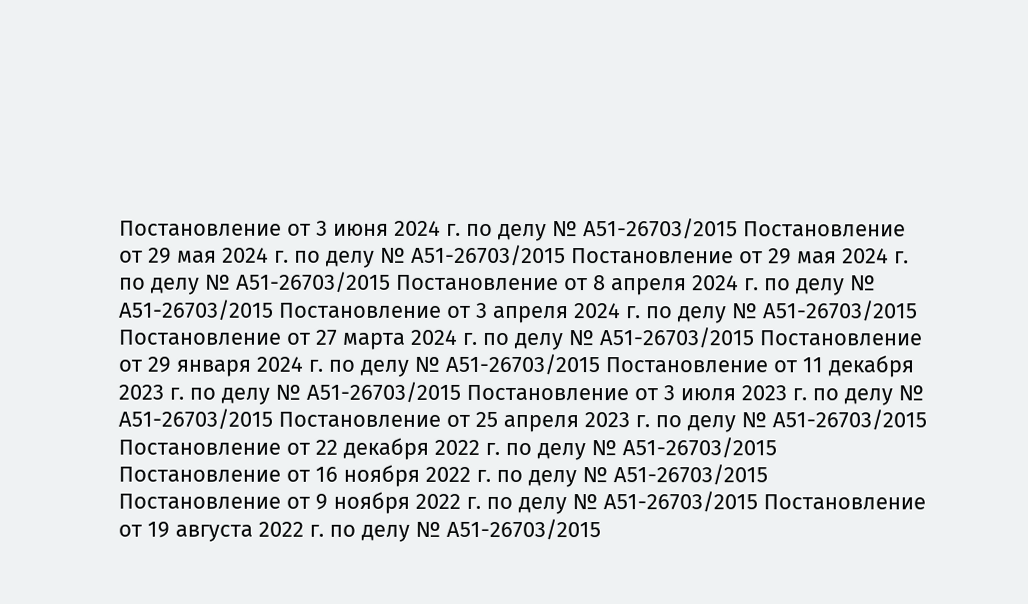Постановление от 3 июня 2024 г. по делу № А51-26703/2015 Постановление от 29 мая 2024 г. по делу № А51-26703/2015 Постановление от 29 мая 2024 г. по делу № А51-26703/2015 Постановление от 8 апреля 2024 г. по делу № А51-26703/2015 Постановление от 3 апреля 2024 г. по делу № А51-26703/2015 Постановление от 27 марта 2024 г. по делу № А51-26703/2015 Постановление от 29 января 2024 г. по делу № А51-26703/2015 Постановление от 11 декабря 2023 г. по делу № А51-26703/2015 Постановление от 3 июля 2023 г. по делу № А51-26703/2015 Постановление от 25 апреля 2023 г. по делу № А51-26703/2015 Постановление от 22 декабря 2022 г. по делу № А51-26703/2015 Постановление от 16 ноября 2022 г. по делу № А51-26703/2015 Постановление от 9 ноября 2022 г. по делу № А51-26703/2015 Постановление от 19 августа 2022 г. по делу № А51-26703/2015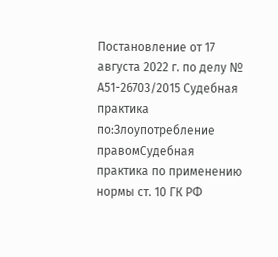Постановление от 17 августа 2022 г. по делу № А51-26703/2015 Судебная практика по:Злоупотребление правомСудебная практика по применению нормы ст. 10 ГК РФ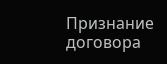Признание договора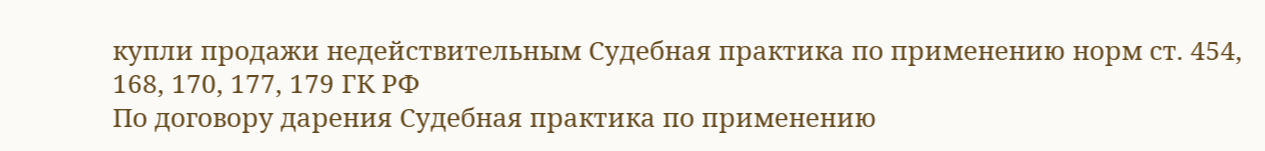купли продажи недействительным Судебная практика по применению норм ст. 454, 168, 170, 177, 179 ГК РФ
По договору дарения Судебная практика по применению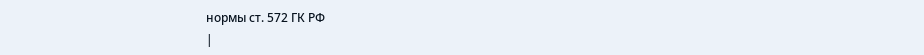нормы ст. 572 ГК РФ
|